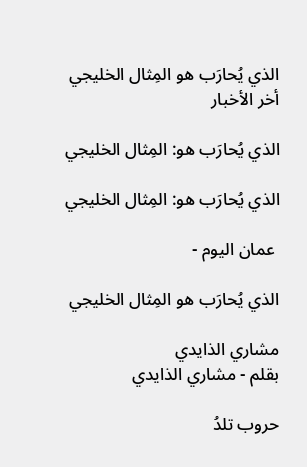الذي يُحارَب هو المِثال الخليجي
أخر الأخبار

الذي يُحارَب هو: المِثال الخليجي

الذي يُحارَب هو: المِثال الخليجي

 عمان اليوم -

الذي يُحارَب هو المِثال الخليجي

مشاري الذايدي
بقلم - مشاري الذايدي

حروب تلدُ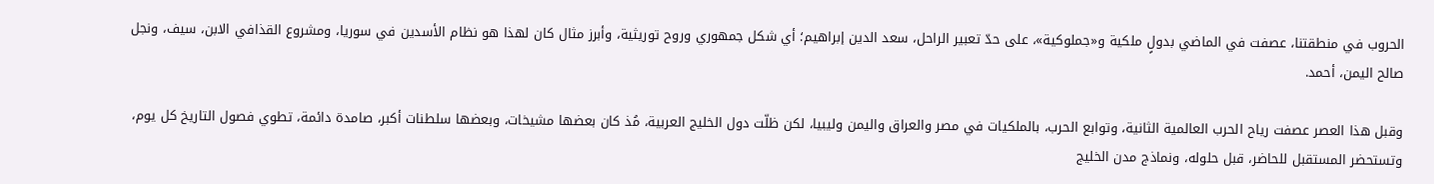الحروب في منطقتنا، عصفت في الماضي بدولٍ ملكية و«جملوكية»، على حدّ تعبير الراحل، سعد الدين إبراهيم؛ أي شكل جمهوري وروح توريثية، وأبرز مثال كان لهذا هو نظام الأسدين في سوريا، ومشروع القذافي الابن، سيف، ونجل صالح اليمن، أحمد.

وقبل هذا العصر عصفت رياح الحرب العالمية الثانية، وتوابع الحرب، بالملكيات في مصر والعراق واليمن وليبيا، لكن ظلّت دول الخليج العربية، مُذ كان بعضها مشيخات، وبعضها سلطنات أكبر، صامدة دائمة، تطوي فصول التاريخ كل يوم، وتستحضر المستقبل للحاضر، قبل حلوله، ونماذج مدن الخليج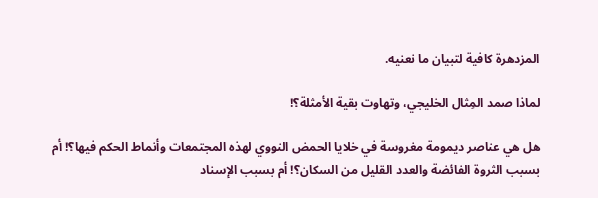المزدهرة كافية لتبيان ما نعنيه.

لماذا صمد المِثال الخليجي، وتهاوت بقية الأمثلة؟!

هل هي عناصر ديمومة مغروسة في خلايا الحمض النووي لهذه المجتمعات وأنماط الحكم فيها؟! أم بسبب الثروة الفائضة والعدد القليل من السكان؟! أم بسبب الإسناد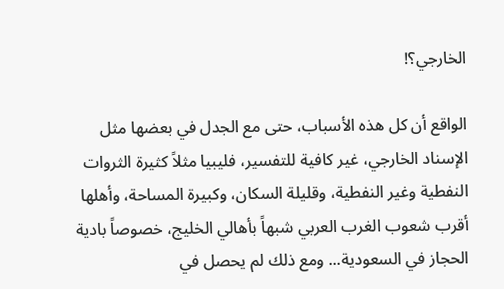الخارجي؟!

الواقع أن كل هذه الأسباب، حتى مع الجدل في بعضها مثل الإسناد الخارجي، غير كافية للتفسير، فليبيا مثلاً كثيرة الثروات النفطية وغير النفطية، وقليلة السكان، وكبيرة المساحة، وأهلها أقرب شعوب الغرب العربي شبهاً بأهالي الخليج، خصوصاً بادية الحجاز في السعودية... ومع ذلك لم يحصل في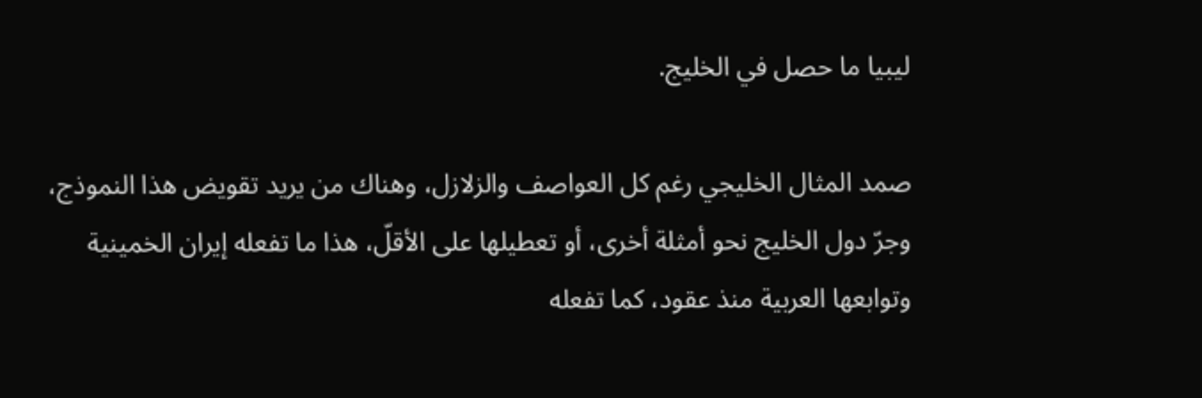ليبيا ما حصل في الخليج.

صمد المثال الخليجي رغم كل العواصف والزلازل، وهناك من يريد تقويض هذا النموذج، وجرّ دول الخليج نحو أمثلة أخرى، أو تعطيلها على الأقلّ، هذا ما تفعله إيران الخمينية وتوابعها العربية منذ عقود، كما تفعله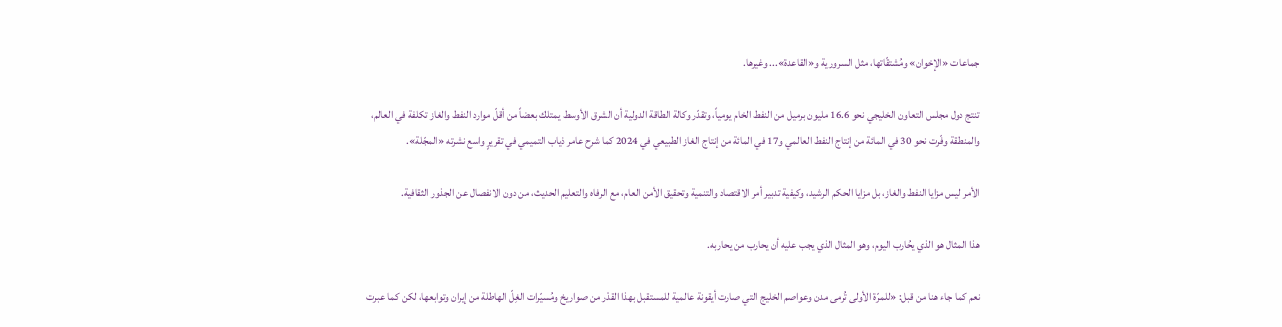جماعات «الإخوان» ومُشتقّاتها، مثل السرورية و«القاعدة»... وغيرها.

تنتج دول مجلس التعاون الخليجي نحو 16.6 مليون برميل من النفط الخام يومياً، وتقدّر وكالة الطاقة الدولية أن الشرق الأوسط يمتلك بعضاً من أقلّ موارد النفط والغاز تكلفة في العالم، والمنطقة وفّرت نحو 30 في المائة من إنتاج النفط العالمي و17 في المائة من إنتاج الغاز الطبيعي في 2024 كما شرح عامر ذياب التميمي في تقريرٍ واسع نشرته «المجّلة».

الأمر ليس مزايا النفط والغاز، بل مزايا الحكم الرشيد، وكيفية تدبير أمر الاقتصاد والتنمية وتحقيق الأمن العام، مع الرفاه والتعليم الحديث، من دون الانفصال عن الجذور الثقافية.

هذا المثال هو الذي يحُارب اليوم، وهو المثال الذي يجب عليه أن يحارب من يحاربه.

نعم كما جاء هنا من قبل: «للمرّة الأولى تُرمى مدن وعواصم الخليج التي صارت أيقونة عالمية للمستقبل بهذا القدْر من صواريخ ومُسيّرات الغِلّ الهاطلة من إيران وتوابعها، لكن كما عبرت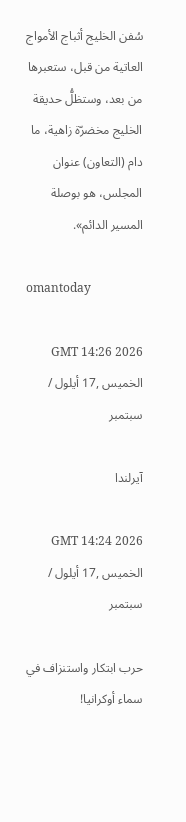سُفن الخليج أثباج الأمواج العاتية من قبل، ستعبرها من بعد، وستظلُّ حديقة الخليج مخضرّة زاهية، ما دام (التعاون) عنوان المجلس، هو بوصلة المسير الدائم».

omantoday

GMT 14:26 2026 الخميس ,17 أيلول / سبتمبر

آيرلندا

GMT 14:24 2026 الخميس ,17 أيلول / سبتمبر

حرب ابتكار واستنزاف في سماء أوكرانيا!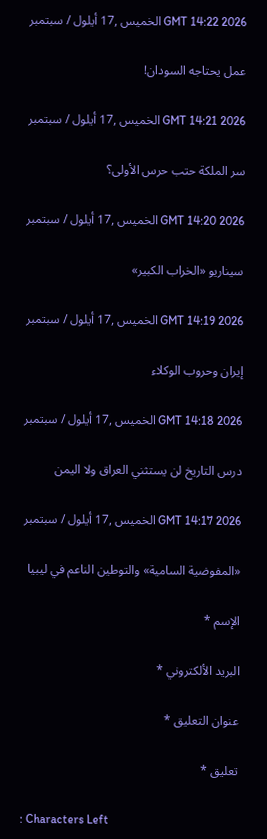GMT 14:22 2026 الخميس ,17 أيلول / سبتمبر

عمل يحتاجه السودان!

GMT 14:21 2026 الخميس ,17 أيلول / سبتمبر

سر الملكة حتب حرس الأولى؟

GMT 14:20 2026 الخميس ,17 أيلول / سبتمبر

سيناريو «الخراب الكبير»

GMT 14:19 2026 الخميس ,17 أيلول / سبتمبر

إيران وحروب الوكلاء

GMT 14:18 2026 الخميس ,17 أيلول / سبتمبر

درس التاريخ لن يستثني العراق ولا اليمن

GMT 14:17 2026 الخميس ,17 أيلول / سبتمبر

«المفوضية السامية» والتوطين الناعم في ليبيا

الإسم *

البريد الألكتروني *

عنوان التعليق *

تعليق *

: Characters Left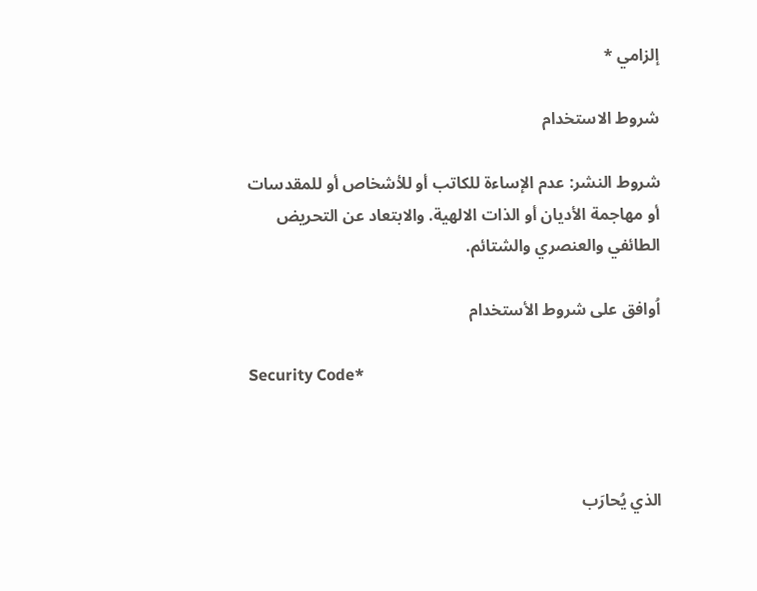إلزامي *

شروط الاستخدام

شروط النشر: عدم الإساءة للكاتب أو للأشخاص أو للمقدسات أو مهاجمة الأديان أو الذات الالهية. والابتعاد عن التحريض الطائفي والعنصري والشتائم.

اُوافق على شروط الأستخدام

Security Code*



الذي يُحارَب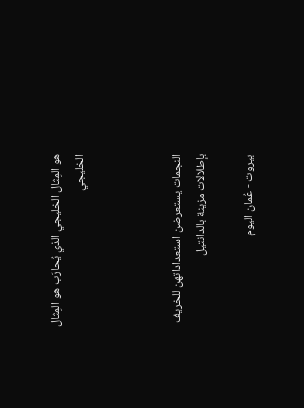هو المِثال الخليجي الذي يُحارَب هو المِثال الخليجي



النجمات يستعرضن استعداداتهن للخريف بإطلالات مزينة بالدانتيل

بيروت - عُمان اليوم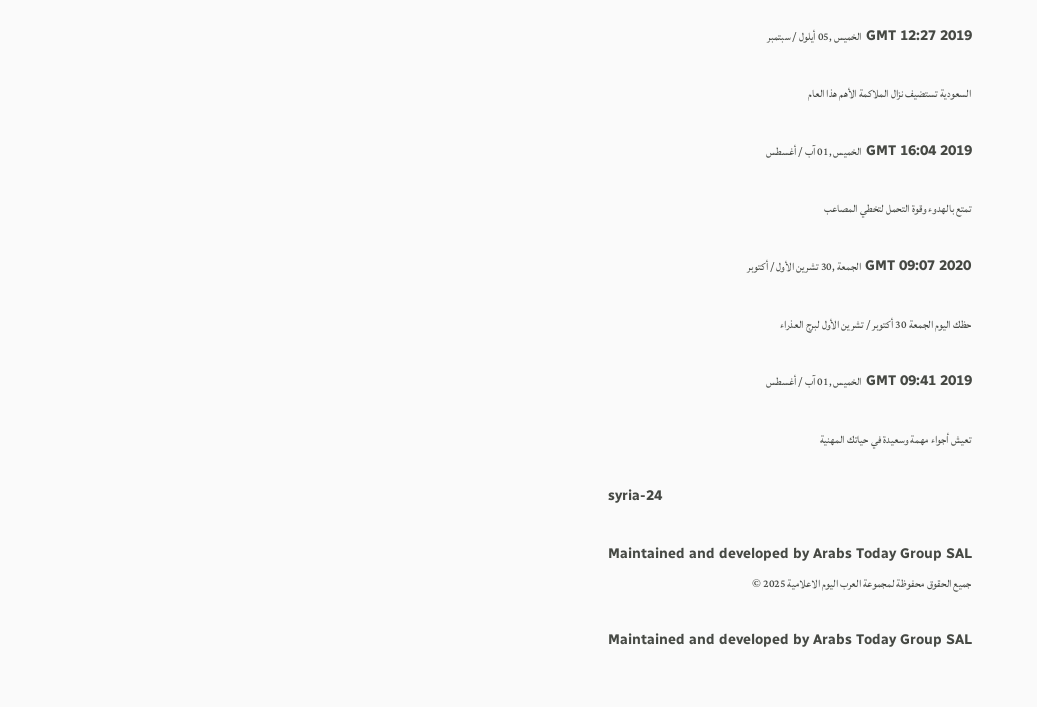GMT 12:27 2019 الخميس ,05 أيلول / سبتمبر

السعودية تستضيف نزال الملاكمة الأهم هذا العام

GMT 16:04 2019 الخميس ,01 آب / أغسطس

تمتع بالهدوء وقوة التحمل لتخطي المصاعب

GMT 09:07 2020 الجمعة ,30 تشرين الأول / أكتوبر

حظك اليوم الجمعة 30 أكتوبر / تشرين الأول لبرج العذراء

GMT 09:41 2019 الخميس ,01 آب / أغسطس

تعيش أجواء مهمة وسعيدة في حياتك المهنية

syria-24

Maintained and developed by Arabs Today Group SAL
جميع الحقوق محفوظة لمجموعة العرب اليوم الاعلامية 2025 ©

Maintained and developed by Arabs Today Group SAL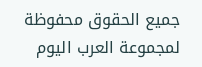جميع الحقوق محفوظة لمجموعة العرب اليوم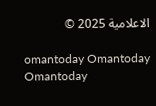الاعلامية 2025 ©

omantoday Omantoday Omantoday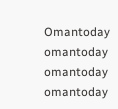Omantoday
omantoday omantoday omantoday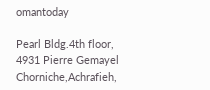omantoday

Pearl Bldg.4th floor, 4931 Pierre Gemayel Chorniche,Achrafieh,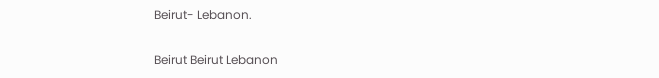Beirut- Lebanon.

Beirut Beirut Lebanon